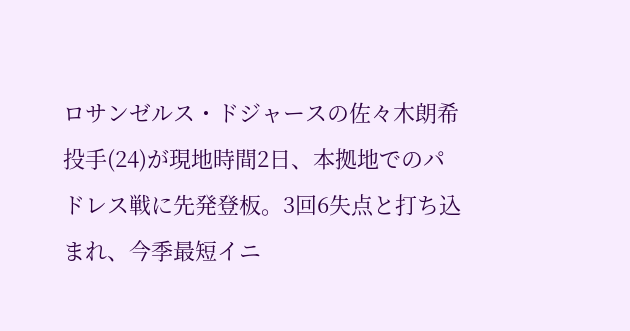ロサンゼルス・ドジャースの佐々木朗希投手(24)が現地時間2日、本拠地でのパドレス戦に先発登板。3回6失点と打ち込まれ、今季最短イニ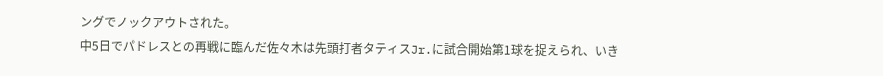ングでノックアウトされた。
中5日でパドレスとの再戦に臨んだ佐々木は先頭打者タティスJr.に試合開始第1球を捉えられ、いき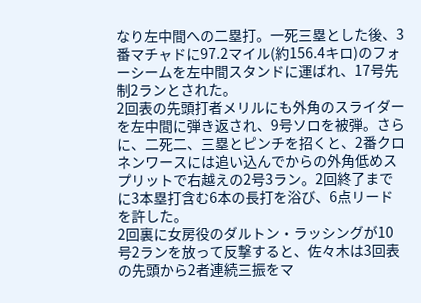なり左中間への二塁打。一死三塁とした後、3番マチャドに97.2マイル(約156.4キロ)のフォーシームを左中間スタンドに運ばれ、17号先制2ランとされた。
2回表の先頭打者メリルにも外角のスライダーを左中間に弾き返され、9号ソロを被弾。さらに、二死二、三塁とピンチを招くと、2番クロネンワースには追い込んでからの外角低めスプリットで右越えの2号3ラン。2回終了までに3本塁打含む6本の長打を浴び、6点リードを許した。
2回裏に女房役のダルトン・ラッシングが10号2ランを放って反撃すると、佐々木は3回表の先頭から2者連続三振をマ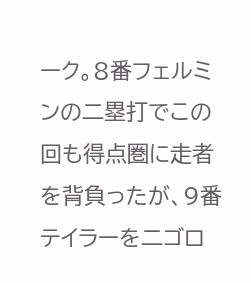ーク。8番フェルミンの二塁打でこの回も得点圏に走者を背負ったが、9番テイラーを二ゴロ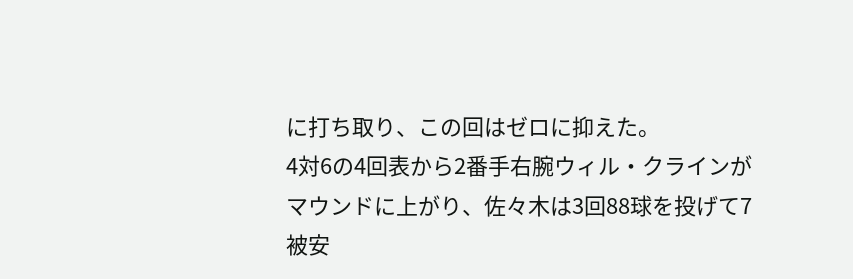に打ち取り、この回はゼロに抑えた。
4対6の4回表から2番手右腕ウィル・クラインがマウンドに上がり、佐々木は3回88球を投げて7被安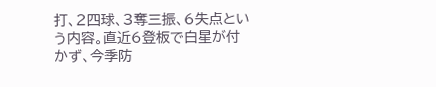打、2四球、3奪三振、6失点という内容。直近6登板で白星が付かず、今季防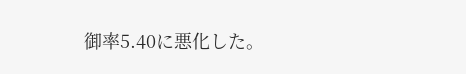御率5.40に悪化した。